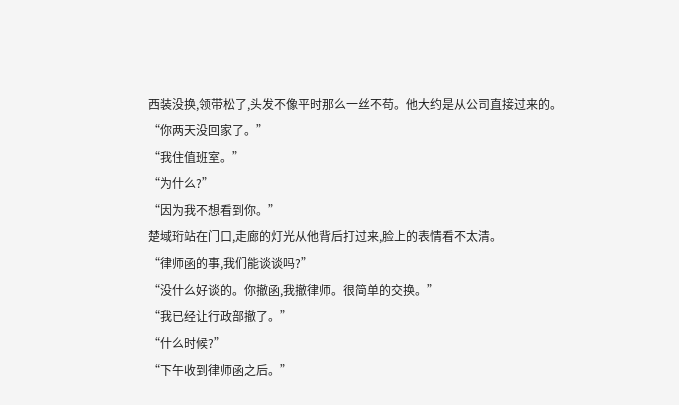西装没换,领带松了,头发不像平时那么一丝不苟。他大约是从公司直接过来的。
“你两天没回家了。”
“我住值班室。”
“为什么?”
“因为我不想看到你。”
楚域珩站在门口,走廊的灯光从他背后打过来,脸上的表情看不太清。
“律师函的事,我们能谈谈吗?”
“没什么好谈的。你撤函,我撤律师。很简单的交换。”
“我已经让行政部撤了。”
“什么时候?”
“下午收到律师函之后。”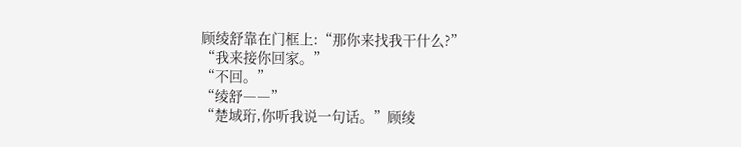顾绫舒靠在门框上:“那你来找我干什么?”
“我来接你回家。”
“不回。”
“绫舒――”
“楚域珩,你听我说一句话。”顾绫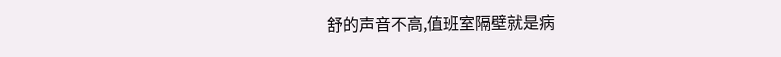舒的声音不高,值班室隔壁就是病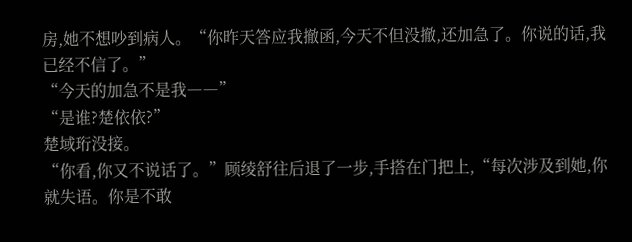房,她不想吵到病人。“你昨天答应我撤函,今天不但没撤,还加急了。你说的话,我已经不信了。”
“今天的加急不是我――”
“是谁?楚依依?”
楚域珩没接。
“你看,你又不说话了。”顾绫舒往后退了一步,手搭在门把上,“每次涉及到她,你就失语。你是不敢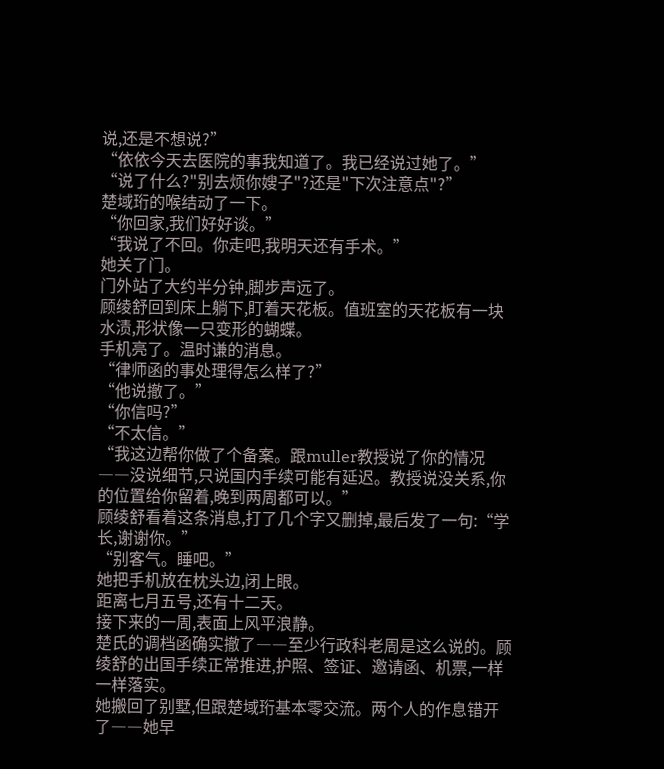说,还是不想说?”
“依依今天去医院的事我知道了。我已经说过她了。”
“说了什么?"别去烦你嫂子"?还是"下次注意点"?”
楚域珩的喉结动了一下。
“你回家,我们好好谈。”
“我说了不回。你走吧,我明天还有手术。”
她关了门。
门外站了大约半分钟,脚步声远了。
顾绫舒回到床上躺下,盯着天花板。值班室的天花板有一块水渍,形状像一只变形的蝴蝶。
手机亮了。温时谦的消息。
“律师函的事处理得怎么样了?”
“他说撤了。”
“你信吗?”
“不太信。”
“我这边帮你做了个备案。跟muller教授说了你的情况――没说细节,只说国内手续可能有延迟。教授说没关系,你的位置给你留着,晚到两周都可以。”
顾绫舒看着这条消息,打了几个字又删掉,最后发了一句:“学长,谢谢你。”
“别客气。睡吧。”
她把手机放在枕头边,闭上眼。
距离七月五号,还有十二天。
接下来的一周,表面上风平浪静。
楚氏的调档函确实撤了――至少行政科老周是这么说的。顾绫舒的出国手续正常推进,护照、签证、邀请函、机票,一样一样落实。
她搬回了别墅,但跟楚域珩基本零交流。两个人的作息错开了――她早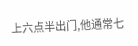上六点半出门,他通常七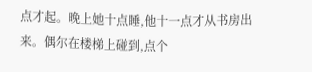点才起。晚上她十点睡,他十一点才从书房出来。偶尔在楼梯上碰到,点个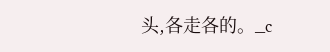头,各走各的。_c